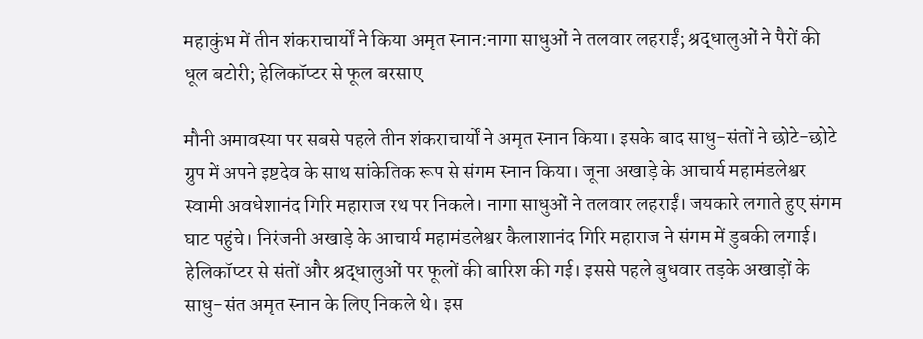महाकुंभ में तीन शंकराचार्यों ने किया अमृत स्नान:नागा साधुओं ने तलवार लहराईं; श्रद्धालुओं ने पैरों की धूल बटोरी; हेलिकॉप्टर से फूल बरसाए

मौनी अमावस्या पर सबसे पहले तीन शंकराचार्यों ने अमृत स्नान किया। इसके बाद साधु-संतों ने छोटे-छोटे ग्रुप में अपने इष्टदेव के साथ सांकेतिक रूप से संगम स्नान किया। जूना अखाड़े के आचार्य महामंडलेश्वर स्वामी अवधेशानंद गिरि महाराज रथ पर निकले। नागा साधुओं ने तलवार लहराईं। जयकारे लगाते हुए संगम घाट पहुंचे। निरंजनी अखाड़े के आचार्य महामंडलेश्वर कैलाशानंद गिरि महाराज ने संगम में डुबकी लगाई। हेलिकॉप्टर से संतों और श्रद्धालुओं पर फूलों की बारिश की गई। इससे पहले बुधवार तड़के अखाड़ों के साधु-संत अमृत स्नान के लिए निकले थे। इस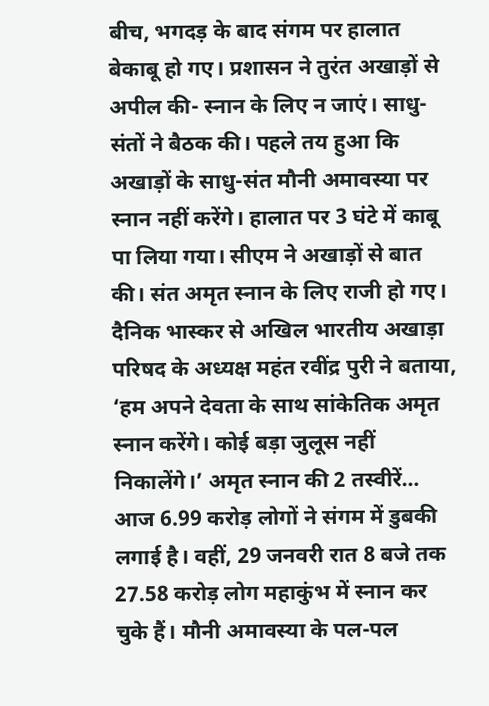बीच, भगदड़ के बाद संगम पर हालात बेकाबू हो गए। प्रशासन ने तुरंत अखाड़ों से अपील की- स्नान के लिए न जाएं। साधु-संतों ने बैठक की। पहले तय हुआ कि अखाड़ों के साधु-संत मौनी अमावस्या पर स्नान नहीं करेंगे। हालात पर 3 घंटे में काबू पा लिया गया। सीएम ने अखाड़ों से बात की। संत अमृत स्नान के लिए राजी हो गए। दैनिक भास्कर से अखिल भारतीय अखाड़ा परिषद के अध्यक्ष महंत रवींद्र पुरी ने बताया, ‘हम अपने देवता के साथ सांकेतिक अमृत स्नान करेंगे। कोई बड़ा जुलूस नहीं निकालेंगे।’ अमृत स्नान की 2 तस्वीरें… आज 6.99 करोड़ लोगों ने संगम में डुबकी लगाई है। वहीं, 29 जनवरी रात 8 बजे तक 27.58 करोड़ लोग महाकुंभ में स्नान कर चुके हैं। मौनी अमावस्या के पल-पल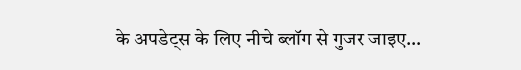के अपडेट्स के लिए नीचे ब्लॉग से गुजर जाइए…